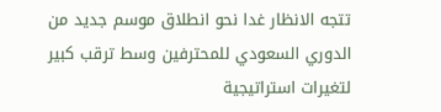تتجه الانظار غدا نحو انطلاق موسم جديد من الدوري السعودي للمحترفين وسط ترقب كبير لتغيرات استراتيجية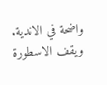واضحة في الاندية. ويقف الاسطورة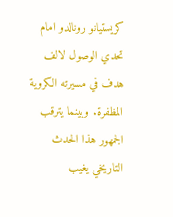كريستيانو رونالدو امام تحدي الوصول لالف هدف في مسيرته الكروية المظفرة. وبينما يترقب الجمهور هذا الحدث التاريخي يغيب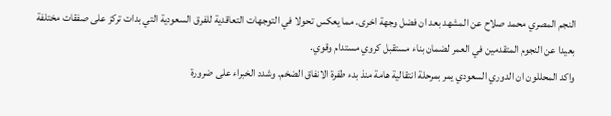النجم المصري محمد صلاح عن المشهد بعد ان فضل وجهة اخرى. مما يعكس تحولا في التوجهات التعاقدية للفرق السعودية التي بدات تركز على صفقات مختلفة بعيدا عن النجوم المتقدمين في العمر لضمان بناء مستقبل كروي مستدام وقوي.
واكد المحللون ان الدوري السعودي يمر بمرحلة انتقالية هامة منذ بدء طفرة الانفاق الضخم. وشدد الخبراء على ضرورة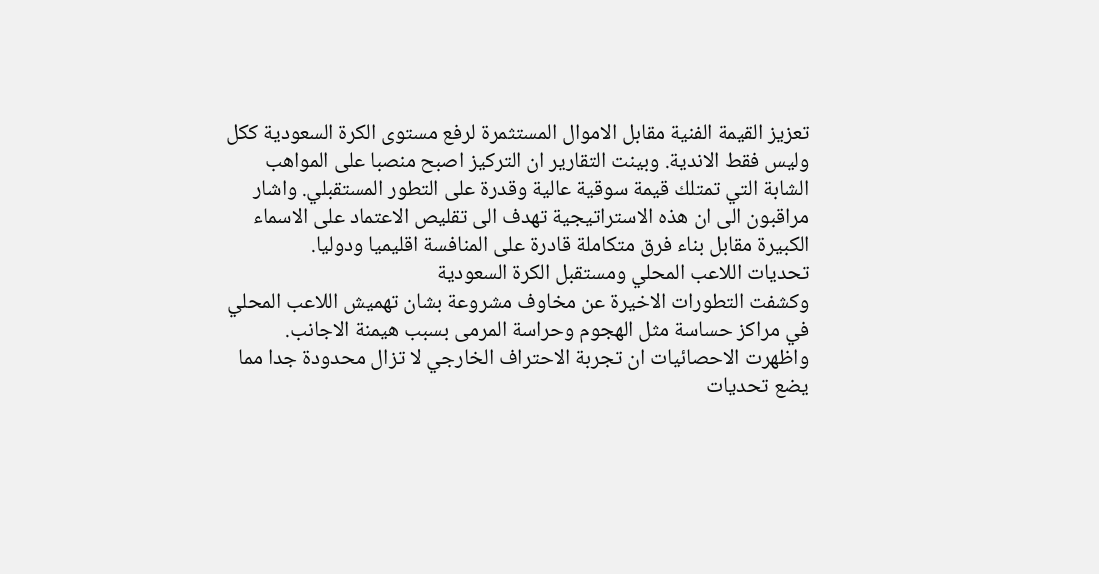تعزيز القيمة الفنية مقابل الاموال المستثمرة لرفع مستوى الكرة السعودية ككل وليس فقط الاندية. وبينت التقارير ان التركيز اصبح منصبا على المواهب الشابة التي تمتلك قيمة سوقية عالية وقدرة على التطور المستقبلي. واشار مراقبون الى ان هذه الاستراتيجية تهدف الى تقليص الاعتماد على الاسماء الكبيرة مقابل بناء فرق متكاملة قادرة على المنافسة اقليميا ودوليا.
تحديات اللاعب المحلي ومستقبل الكرة السعودية
وكشفت التطورات الاخيرة عن مخاوف مشروعة بشان تهميش اللاعب المحلي في مراكز حساسة مثل الهجوم وحراسة المرمى بسبب هيمنة الاجانب. واظهرت الاحصائيات ان تجربة الاحتراف الخارجي لا تزال محدودة جدا مما يضع تحديات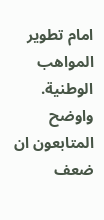امام تطوير المواهب الوطنية. واوضح المتابعون ان ضعف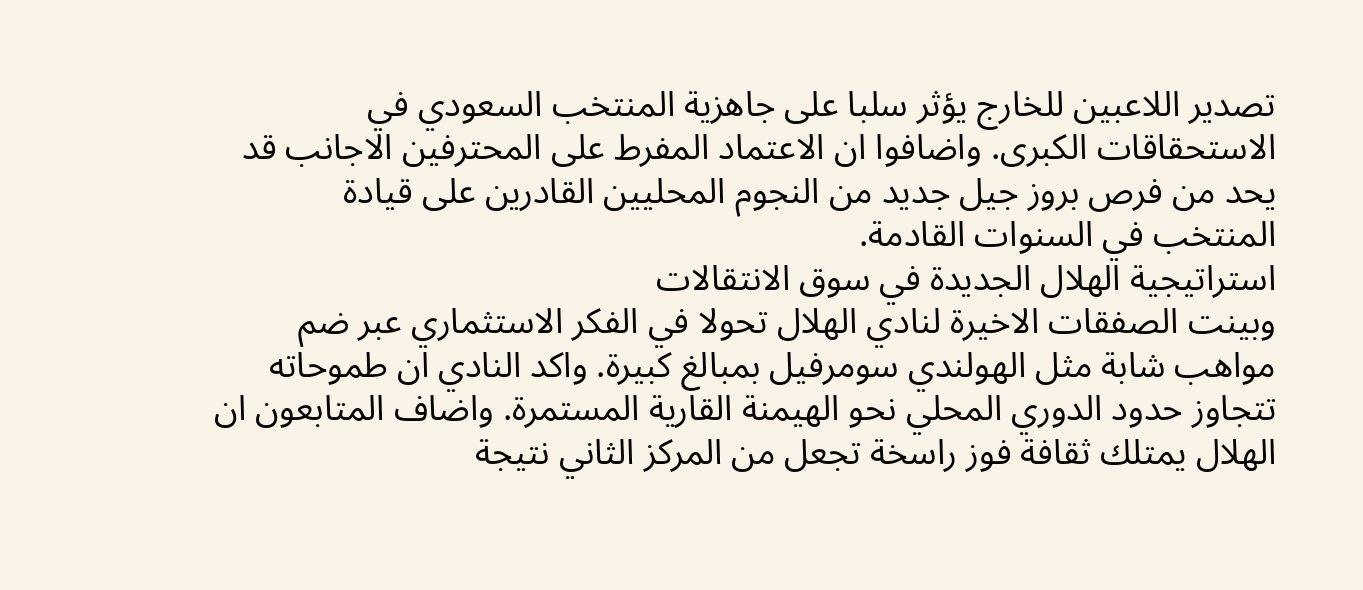تصدير اللاعبين للخارج يؤثر سلبا على جاهزية المنتخب السعودي في الاستحقاقات الكبرى. واضافوا ان الاعتماد المفرط على المحترفين الاجانب قد يحد من فرص بروز جيل جديد من النجوم المحليين القادرين على قيادة المنتخب في السنوات القادمة.
استراتيجية الهلال الجديدة في سوق الانتقالات
وبينت الصفقات الاخيرة لنادي الهلال تحولا في الفكر الاستثماري عبر ضم مواهب شابة مثل الهولندي سومرفيل بمبالغ كبيرة. واكد النادي ان طموحاته تتجاوز حدود الدوري المحلي نحو الهيمنة القارية المستمرة. واضاف المتابعون ان الهلال يمتلك ثقافة فوز راسخة تجعل من المركز الثاني نتيجة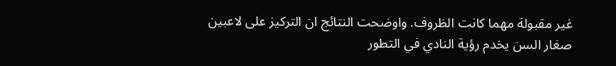غير مقبولة مهما كانت الظروف. واوضحت النتائج ان التركيز على لاعبين صغار السن يخدم رؤية النادي في التطور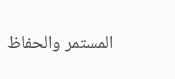المستمر والحفاظ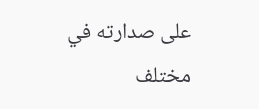على صدارته في مختلف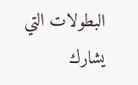البطولات التي يشارك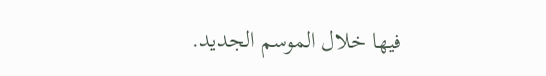فيها خلال الموسم الجديد.